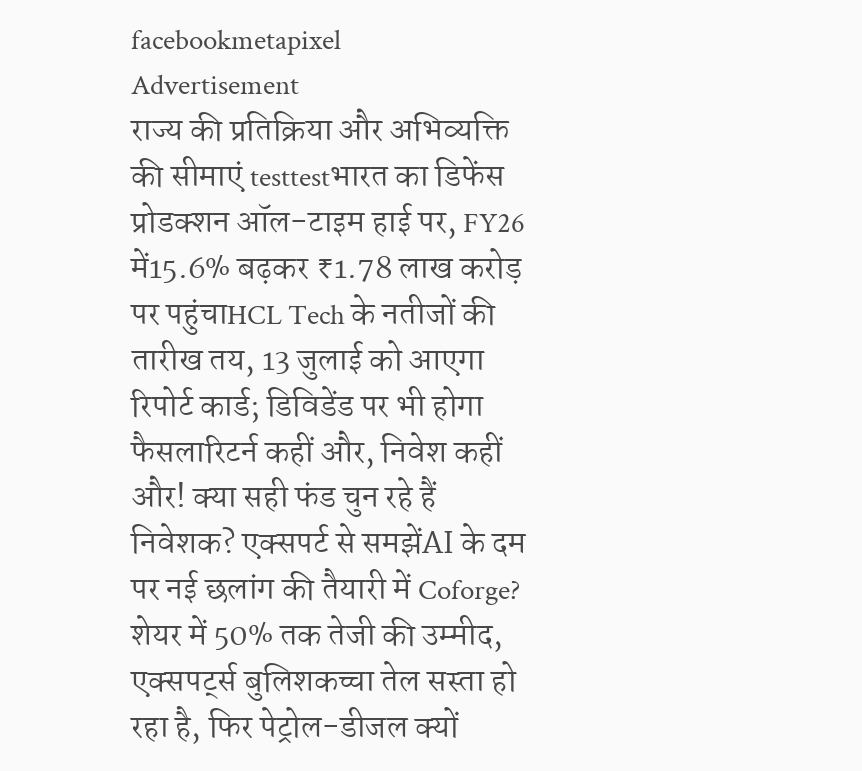facebookmetapixel
Advertisement
राज्य की प्रतिक्रिया और अभिव्यक्ति की सीमाएं testtestभारत का डिफेंस प्रोडक्शन ऑल-टाइम हाई पर, FY26 में15.6% बढ़कर ₹1.78 लाख करोड़ पर पहुंचाHCL Tech के नतीजों की तारीख तय, 13 जुलाई को आएगा रिपोर्ट कार्ड; डिविडेंड पर भी होगा फैसलारिटर्न कहीं और, निवेश कहीं और! क्या सही फंड चुन रहे हैं निवेशक? एक्सपर्ट से समझेंAI के दम पर नई छलांग की तैयारी में Coforge? शेयर में 50% तक तेजी की उम्मीद, एक्सपर्ट्स बुलिशकच्चा तेल सस्ता हो रहा है, फिर पेट्रोल-डीजल क्यों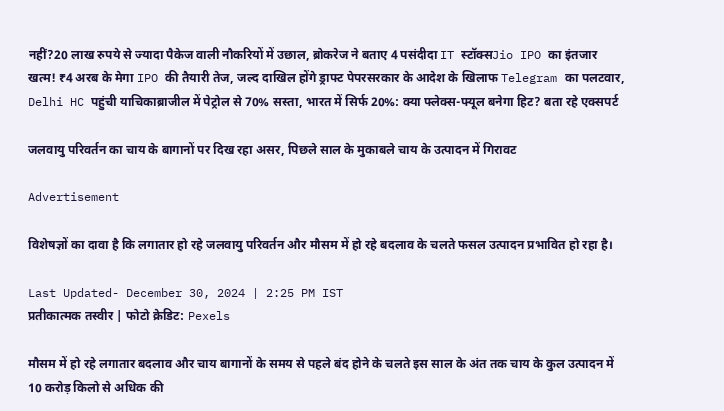नहीं?20 लाख रुपये से ज्यादा पैकेज वाली नौकरियों में उछाल, ब्रोकरेज ने बताए 4 पसंदीदा IT स्टॉक्सJio IPO का इंतजार खत्म! ₹4 अरब के मेगा IPO की तैयारी तेज, जल्द दाखिल होंगे ड्राफ्ट पेपरसरकार के आदेश के खिलाफ Telegram का पलटवार, Delhi HC पहुंची याचिकाब्राजील में पेट्रोल से 70% सस्ता, भारत में सिर्फ 20%: क्या फ्लेक्स-फ्यूल बनेगा हिट? बता रहे एक्सपर्ट

जलवायु परिवर्तन का चाय के बागानों पर दिख रहा असर, पिछले साल के मुकाबले चाय के उत्पादन में गिरावट

Advertisement

विशेषज्ञों का दावा है कि लगातार हो रहे जलवायु परिवर्तन और मौसम में हो रहे बदलाव के चलते फसल उत्पादन प्रभावित हो रहा है।

Last Updated- December 30, 2024 | 2:25 PM IST
प्रतीकात्मक तस्वीर | फोटो क्रेडिट: Pexels

मौसम में हो रहे लगातार बदलाव और चाय बागानों के समय से पहले बंद होने के चलते इस साल के अंत तक चाय के कुल उत्पादन में 10 करोड़ किलो से अधिक की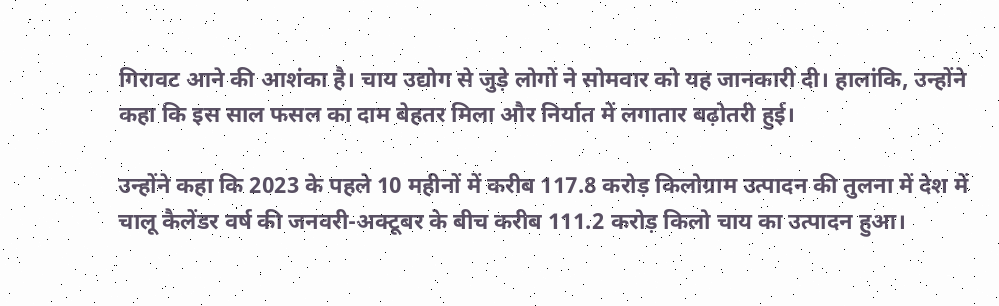गिरावट आने की आशंका है। चाय उद्योग से जुड़े लोगों ने सोमवार को यह जानकारी दी। हालांकि, उन्होंने कहा कि इस साल फसल का दाम बेहतर मिला और निर्यात में लगातार बढ़ोतरी हुई।

उन्होंने कहा कि 2023 के पहले 10 महीनों में करीब 117.8 करोड़ किलोग्राम उत्पादन की तुलना में देश में चालू कैलेंडर वर्ष की जनवरी-अक्टूबर के बीच करीब 111.2 करोड़ किलो चाय का उत्पादन हुआ।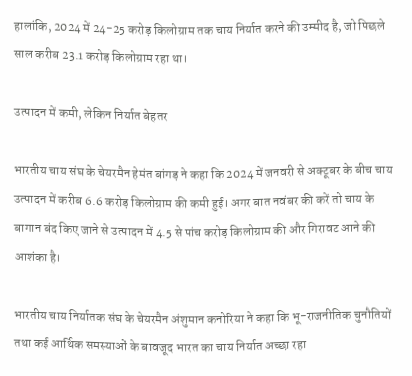हालांकि, 2024 में 24-25 करोड़ किलोग्राम तक चाय निर्यात करने की उम्मीद है, जो पिछले साल करीब 23.1 करोड़ किलोग्राम रहा था।

उत्पादन में कमी, लेकिन निर्यात बेहतर

भारतीय चाय संघ के चेयरमैन हेमंत बांगड़ ने कहा कि 2024 में जनवरी से अक्टूबर के बीच चाय उत्पादन में करीब 6.6 करोड़ किलोग्राम की कमी हुई। अगर बात नवंबर की करें तो चाय के बागान बंद किए जाने से उत्पादन में 4.5 से पांच करोड़ किलोग्राम की और गिरावट आने की आशंका है।

भारतीय चाय निर्यातक संघ के चेयरमैन अंशुमान कनोरिया ने कहा कि भू-राजनीतिक चुनौतियों तथा कई आर्थिक समस्याओं के बावजूद भारत का चाय निर्यात अच्छा रहा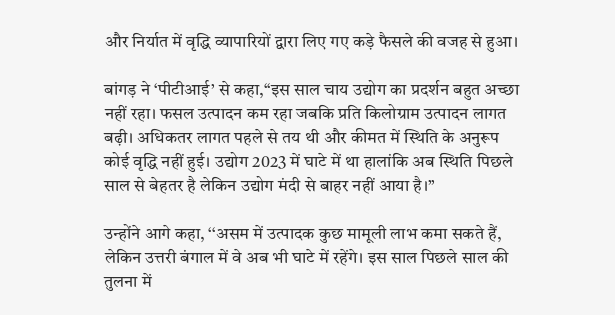और निर्यात में वृद्धि व्यापारियों द्वारा लिए गए कड़े फैसले की वजह से हुआ।

बांगड़ ने ‘पीटीआई’ से कहा,‘‘इस साल चाय उद्योग का प्रदर्शन बहुत अच्छा नहीं रहा। फसल उत्पादन कम रहा जबकि प्रति किलोग्राम उत्पादन लागत बढ़ी। अधिकतर लागत पहले से तय थी और कीमत में स्थिति के अनुरूप कोई वृद्धि नहीं हुई। उद्योग 2023 में घाटे में था हालांकि अब स्थिति पिछले साल से बेहतर है लेकिन उद्योग मंदी से बाहर नहीं आया है।’’

उन्होंने आगे कहा, ‘‘असम में उत्पादक कुछ मामूली लाभ कमा सकते हैं, लेकिन उत्तरी बंगाल में वे अब भी घाटे में रहेंगे। इस साल पिछले साल की तुलना में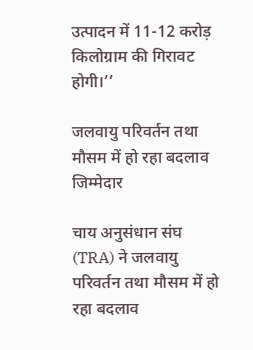उत्पादन में 11-12 करोड़ किलोग्राम की गिरावट होगी।’’

जलवायु परिवर्तन तथा मौसम में हो रहा बदलाव जिम्मेदार

चाय अनुसंधान संघ (TRA) ने जलवायु परिवर्तन तथा मौसम में हो रहा बदलाव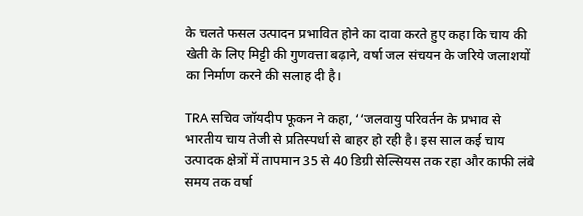के चलते फसल उत्पादन प्रभावित होने का दावा करते हुए कहा कि चाय की खेती के लिए मिट्टी की गुणवत्ता बढ़ाने, वर्षा जल संचयन के जरिये जलाशयों का निर्माण करने की सलाह दी है।

TRA सचिव जॉयदीप फूकन ने कहा, ‘‘जलवायु परिवर्तन के प्रभाव से भारतीय चाय तेजी से प्रतिस्पर्धा से बाहर हो रही है। इस साल कई चाय उत्पादक क्षेत्रों में तापमान 35 से 40 डिग्री सेल्सियस तक रहा और काफी लंबे समय तक वर्षा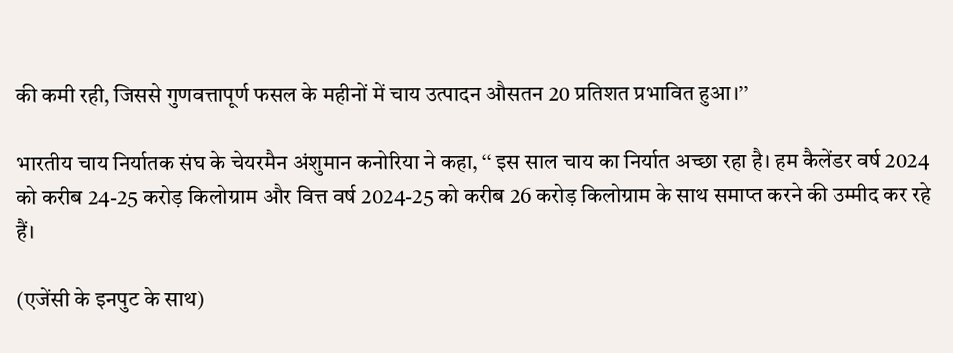की कमी रही, जिससे गुणवत्तापूर्ण फसल के महीनों में चाय उत्पादन औसतन 20 प्रतिशत प्रभावित हुआ।’’

भारतीय चाय निर्यातक संघ के चेयरमैन अंशुमान कनोरिया ने कहा, ‘‘ इस साल चाय का निर्यात अच्छा रहा है। हम कैलेंडर वर्ष 2024 को करीब 24-25 करोड़ किलोग्राम और वित्त वर्ष 2024-25 को करीब 26 करोड़ किलोग्राम के साथ समाप्त करने की उम्मीद कर रहे हैं।

(एजेंसी के इनपुट के साथ)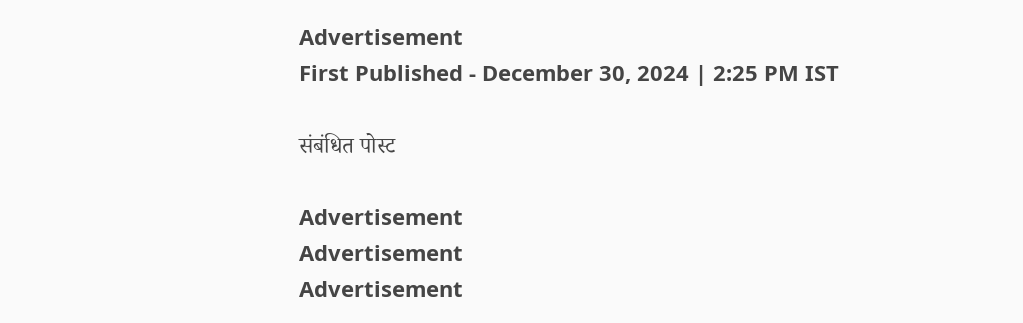Advertisement
First Published - December 30, 2024 | 2:25 PM IST

संबंधित पोस्ट

Advertisement
Advertisement
Advertisement